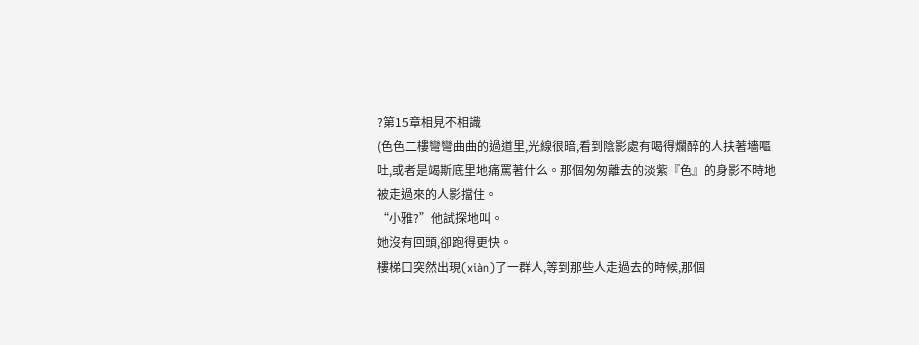?第15章相見不相識
(色色二樓彎彎曲曲的過道里,光線很暗,看到陰影處有喝得爛醉的人扶著墻嘔吐,或者是竭斯底里地痛罵著什么。那個匆匆離去的淡紫『色』的身影不時地被走過來的人影擋住。
“小雅?”他試探地叫。
她沒有回頭,卻跑得更快。
樓梯口突然出現(xiàn)了一群人,等到那些人走過去的時候,那個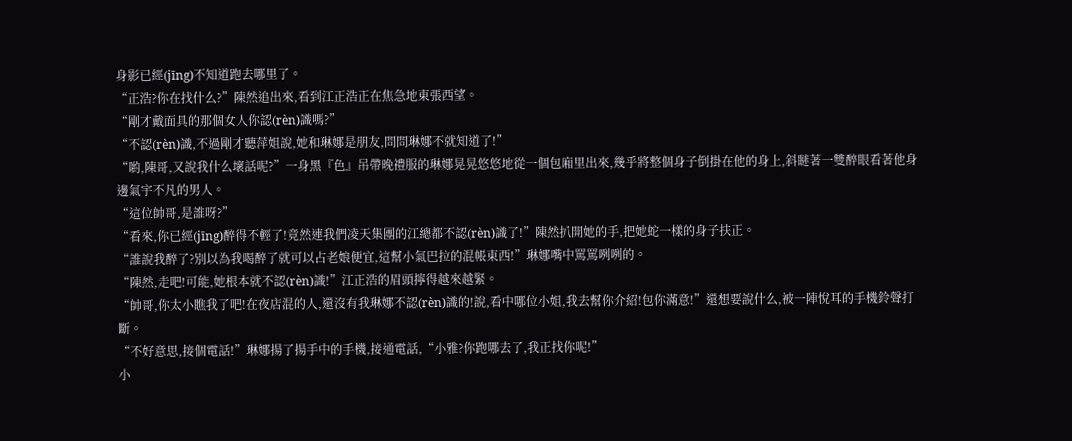身影已經(jīng)不知道跑去哪里了。
“正浩?你在找什么?”陳然追出來,看到江正浩正在焦急地東張西望。
“剛才戴面具的那個女人你認(rèn)識嗎?”
“不認(rèn)識,不過剛才聽萍姐說,她和琳娜是朋友,問問琳娜不就知道了!”
“喲,陳哥,又說我什么壞話呢?”一身黑『色』吊帶晚禮服的琳娜晃晃悠悠地從一個包廂里出來,幾乎將整個身子倒掛在他的身上,斜瞇著一雙醉眼看著他身邊氣宇不凡的男人。
“這位帥哥,是誰呀?”
“看來,你已經(jīng)醉得不輕了!竟然連我們凌天集團的江總都不認(rèn)識了!”陳然扒開她的手,把她蛇一樣的身子扶正。
“誰說我醉了?別以為我喝醉了就可以占老娘便宜,這幫小氣巴拉的混帳東西!”琳娜嘴中罵罵咧咧的。
“陳然,走吧!可能,她根本就不認(rèn)識!”江正浩的眉頭擰得越來越緊。
“帥哥,你太小瞧我了吧!在夜店混的人,還沒有我琳娜不認(rèn)識的!說,看中哪位小姐,我去幫你介紹!包你滿意!”還想要說什么,被一陣悅耳的手機鈴聲打斷。
“不好意思,接個電話!”琳娜揚了揚手中的手機,接通電話,“小雅?你跑哪去了,我正找你呢!”
小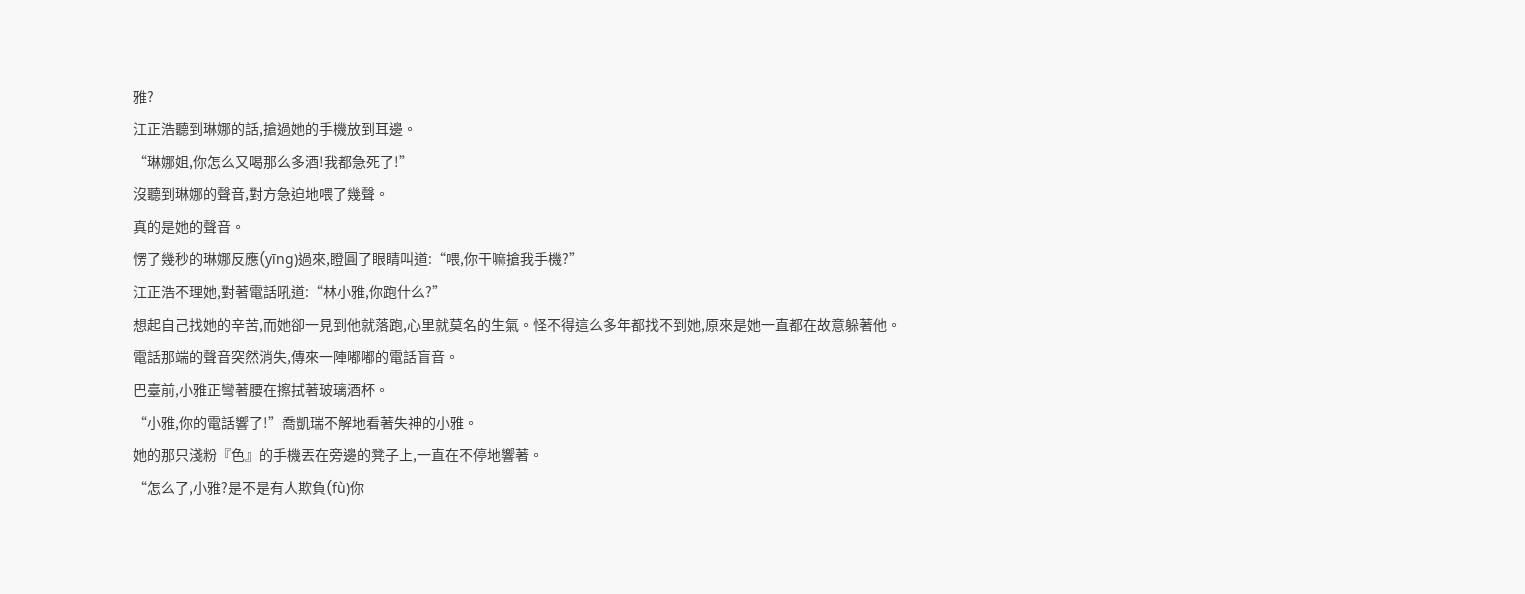雅?
江正浩聽到琳娜的話,搶過她的手機放到耳邊。
“琳娜姐,你怎么又喝那么多酒!我都急死了!”
沒聽到琳娜的聲音,對方急迫地喂了幾聲。
真的是她的聲音。
愣了幾秒的琳娜反應(yīng)過來,瞪圓了眼睛叫道:“喂,你干嘛搶我手機?”
江正浩不理她,對著電話吼道:“林小雅,你跑什么?”
想起自己找她的辛苦,而她卻一見到他就落跑,心里就莫名的生氣。怪不得這么多年都找不到她,原來是她一直都在故意躲著他。
電話那端的聲音突然消失,傳來一陣嘟嘟的電話盲音。
巴臺前,小雅正彎著腰在擦拭著玻璃酒杯。
“小雅,你的電話響了!”喬凱瑞不解地看著失神的小雅。
她的那只淺粉『色』的手機丟在旁邊的凳子上,一直在不停地響著。
“怎么了,小雅?是不是有人欺負(fù)你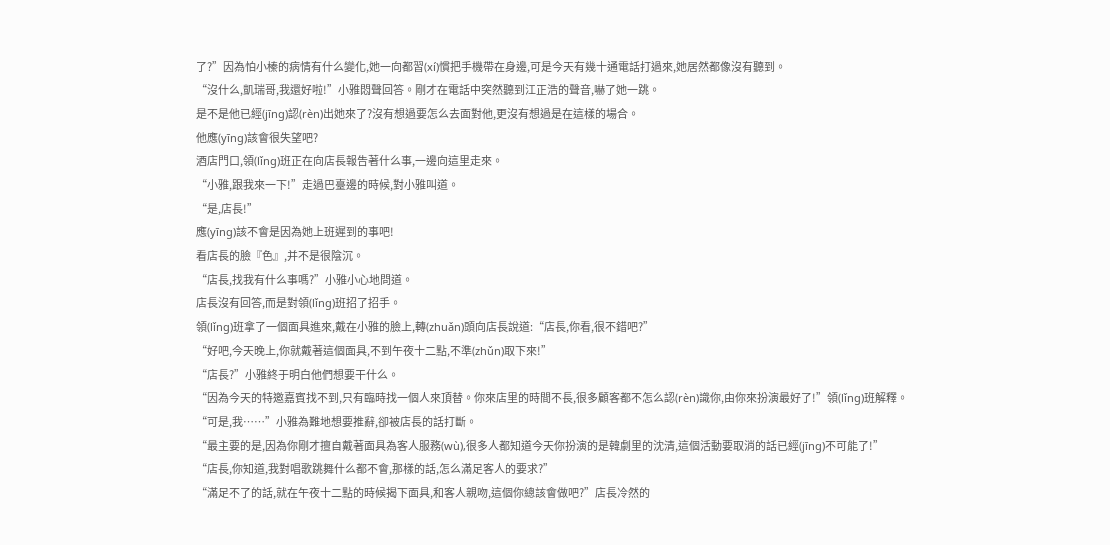了?”因為怕小榛的病情有什么變化,她一向都習(xí)慣把手機帶在身邊,可是今天有幾十通電話打過來,她居然都像沒有聽到。
“沒什么,凱瑞哥,我還好啦!”小雅悶聲回答。剛才在電話中突然聽到江正浩的聲音,嚇了她一跳。
是不是他已經(jīng)認(rèn)出她來了?沒有想過要怎么去面對他,更沒有想過是在這樣的場合。
他應(yīng)該會很失望吧?
酒店門口,領(lǐng)班正在向店長報告著什么事,一邊向這里走來。
“小雅,跟我來一下!”走過巴臺邊的時候,對小雅叫道。
“是,店長!”
應(yīng)該不會是因為她上班遲到的事吧!
看店長的臉『色』,并不是很陰沉。
“店長,找我有什么事嗎?”小雅小心地問道。
店長沒有回答,而是對領(lǐng)班招了招手。
領(lǐng)班拿了一個面具進來,戴在小雅的臉上,轉(zhuǎn)頭向店長說道:“店長,你看,很不錯吧?”
“好吧,今天晚上,你就戴著這個面具,不到午夜十二點,不準(zhǔn)取下來!”
“店長?”小雅終于明白他們想要干什么。
“因為今天的特邀嘉賓找不到,只有臨時找一個人來頂替。你來店里的時間不長,很多顧客都不怎么認(rèn)識你,由你來扮演最好了!”領(lǐng)班解釋。
“可是,我……”小雅為難地想要推辭,卻被店長的話打斷。
“最主要的是,因為你剛才擅自戴著面具為客人服務(wù),很多人都知道今天你扮演的是韓劇里的沈清,這個活動要取消的話已經(jīng)不可能了!”
“店長,你知道,我對唱歌跳舞什么都不會,那樣的話,怎么滿足客人的要求?”
“滿足不了的話,就在午夜十二點的時候揭下面具,和客人親吻,這個你總該會做吧?”店長冷然的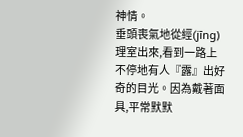神情。
垂頭喪氣地從經(jīng)理室出來,看到一路上不停地有人『露』出好奇的目光。因為戴著面具,平常默默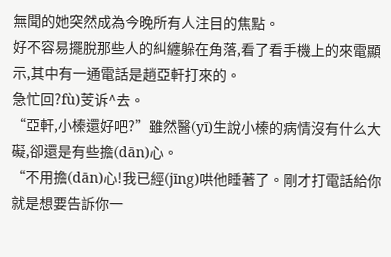無聞的她突然成為今晚所有人注目的焦點。
好不容易擺脫那些人的糾纏躲在角落,看了看手機上的來電顯示,其中有一通電話是趙亞軒打來的。
急忙回?fù)芰诉^去。
“亞軒,小榛還好吧?”雖然醫(yī)生說小榛的病情沒有什么大礙,卻還是有些擔(dān)心。
“不用擔(dān)心!我已經(jīng)哄他睡著了。剛才打電話給你就是想要告訴你一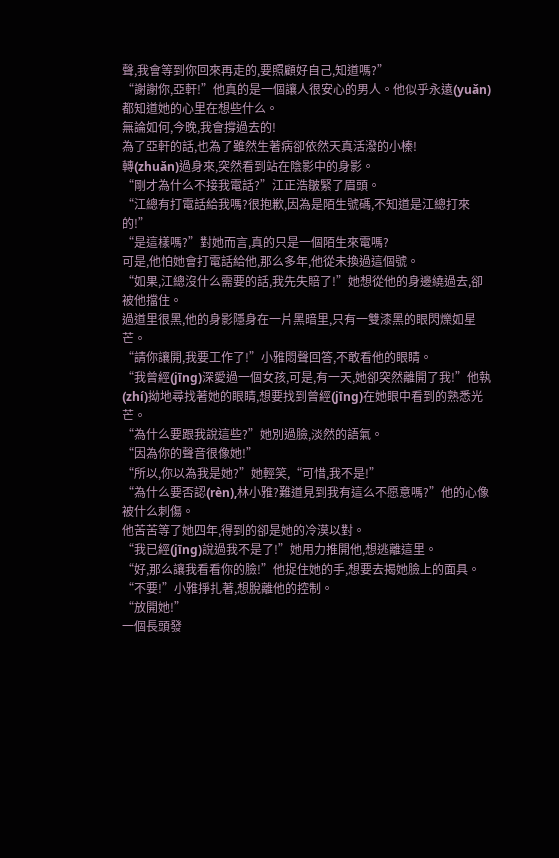聲,我會等到你回來再走的,要照顧好自己,知道嗎?”
“謝謝你,亞軒!”他真的是一個讓人很安心的男人。他似乎永遠(yuǎn)都知道她的心里在想些什么。
無論如何,今晚,我會撐過去的!
為了亞軒的話,也為了雖然生著病卻依然天真活潑的小榛!
轉(zhuǎn)過身來,突然看到站在陰影中的身影。
“剛才為什么不接我電話?”江正浩皺緊了眉頭。
“江總有打電話給我嗎?很抱歉,因為是陌生號碼,不知道是江總打來的!”
“是這樣嗎?”對她而言,真的只是一個陌生來電嗎?
可是,他怕她會打電話給他,那么多年,他從未換過這個號。
“如果,江總沒什么需要的話,我先失賠了!”她想從他的身邊繞過去,卻被他擋住。
過道里很黑,他的身影隱身在一片黑暗里,只有一雙漆黑的眼閃爍如星芒。
“請你讓開,我要工作了!”小雅悶聲回答,不敢看他的眼睛。
“我曾經(jīng)深愛過一個女孩,可是,有一天,她卻突然離開了我!”他執(zhí)拗地尋找著她的眼睛,想要找到曾經(jīng)在她眼中看到的熟悉光芒。
“為什么要跟我說這些?”她別過臉,淡然的語氣。
“因為你的聲音很像她!”
“所以,你以為我是她?”她輕笑,“可惜,我不是!”
“為什么要否認(rèn),林小雅?難道見到我有這么不愿意嗎?”他的心像被什么刺傷。
他苦苦等了她四年,得到的卻是她的冷漠以對。
“我已經(jīng)說過我不是了!”她用力推開他,想逃離這里。
“好,那么讓我看看你的臉!”他捉住她的手,想要去揭她臉上的面具。
“不要!”小雅掙扎著,想脫離他的控制。
“放開她!”
一個長頭發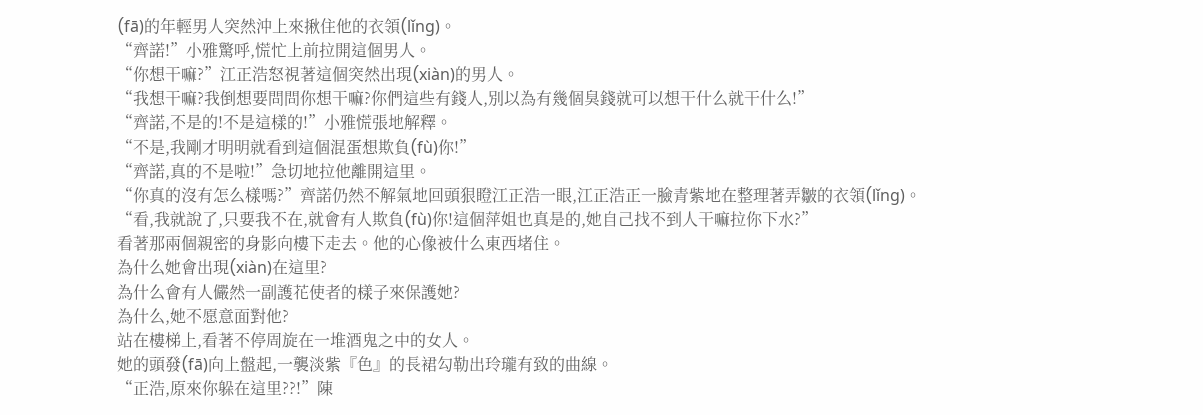(fā)的年輕男人突然沖上來揪住他的衣領(lǐng)。
“齊諾!”小雅驚呼,慌忙上前拉開這個男人。
“你想干嘛?”江正浩怒視著這個突然出現(xiàn)的男人。
“我想干嘛?我倒想要問問你想干嘛?你們這些有錢人,別以為有幾個臭錢就可以想干什么就干什么!”
“齊諾,不是的!不是這樣的!”小雅慌張地解釋。
“不是,我剛才明明就看到這個混蛋想欺負(fù)你!”
“齊諾,真的不是啦!”急切地拉他離開這里。
“你真的沒有怎么樣嗎?”齊諾仍然不解氣地回頭狠瞪江正浩一眼,江正浩正一臉青紫地在整理著弄皺的衣領(lǐng)。
“看,我就說了,只要我不在,就會有人欺負(fù)你!這個萍姐也真是的,她自己找不到人干嘛拉你下水?”
看著那兩個親密的身影向樓下走去。他的心像被什么東西堵住。
為什么她會出現(xiàn)在這里?
為什么會有人儼然一副護花使者的樣子來保護她?
為什么,她不愿意面對他?
站在樓梯上,看著不停周旋在一堆酒鬼之中的女人。
她的頭發(fā)向上盤起,一襲淡紫『色』的長裙勾勒出玲瓏有致的曲線。
“正浩,原來你躲在這里??!”陳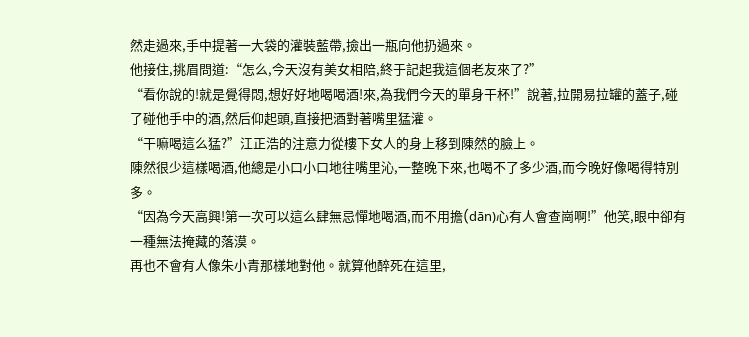然走過來,手中提著一大袋的灌裝藍帶,撿出一瓶向他扔過來。
他接住,挑眉問道:“怎么,今天沒有美女相陪,終于記起我這個老友來了?”
“看你說的!就是覺得悶,想好好地喝喝酒!來,為我們今天的單身干杯!”說著,拉開易拉罐的蓋子,碰了碰他手中的酒,然后仰起頭,直接把酒對著嘴里猛灌。
“干嘛喝這么猛?”江正浩的注意力從樓下女人的身上移到陳然的臉上。
陳然很少這樣喝酒,他總是小口小口地往嘴里沁,一整晚下來,也喝不了多少酒,而今晚好像喝得特別多。
“因為今天高興!第一次可以這么肆無忌憚地喝酒,而不用擔(dān)心有人會查崗啊!”他笑,眼中卻有一種無法掩藏的落漠。
再也不會有人像朱小青那樣地對他。就算他醉死在這里,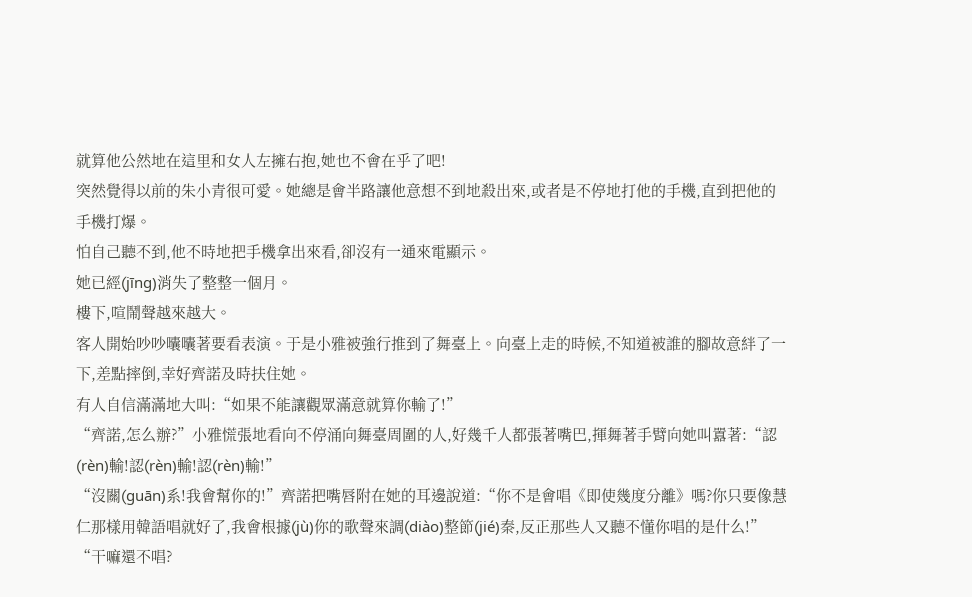就算他公然地在這里和女人左擁右抱,她也不會在乎了吧!
突然覺得以前的朱小青很可愛。她總是會半路讓他意想不到地殺出來,或者是不停地打他的手機,直到把他的手機打爆。
怕自己聽不到,他不時地把手機拿出來看,卻沒有一通來電顯示。
她已經(jīng)消失了整整一個月。
樓下,喧鬧聲越來越大。
客人開始吵吵囔囔著要看表演。于是小雅被強行推到了舞臺上。向臺上走的時候,不知道被誰的腳故意絆了一下,差點摔倒,幸好齊諾及時扶住她。
有人自信滿滿地大叫:“如果不能讓觀眾滿意就算你輸了!”
“齊諾,怎么辦?”小雅慌張地看向不停涌向舞臺周圍的人,好幾千人都張著嘴巴,揮舞著手臂向她叫囂著:“認(rèn)輸!認(rèn)輸!認(rèn)輸!”
“沒關(guān)系!我會幫你的!”齊諾把嘴唇附在她的耳邊說道:“你不是會唱《即使幾度分離》嗎?你只要像慧仁那樣用韓語唱就好了,我會根據(jù)你的歌聲來調(diào)整節(jié)秦,反正那些人又聽不懂你唱的是什么!”
“干嘛還不唱?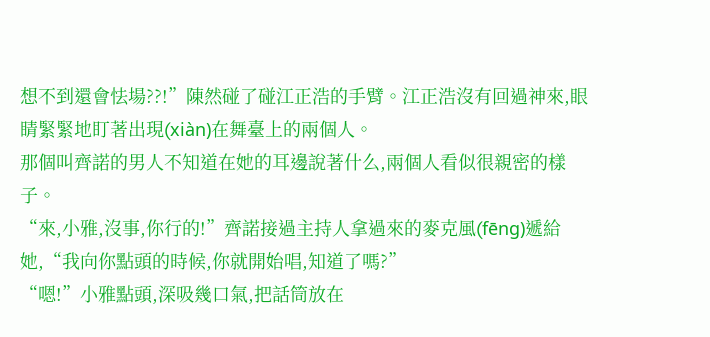想不到還會怯場??!”陳然碰了碰江正浩的手臂。江正浩沒有回過神來,眼睛緊緊地盯著出現(xiàn)在舞臺上的兩個人。
那個叫齊諾的男人不知道在她的耳邊說著什么,兩個人看似很親密的樣子。
“來,小雅,沒事,你行的!”齊諾接過主持人拿過來的麥克風(fēng)遞給她,“我向你點頭的時候,你就開始唱,知道了嗎?”
“嗯!”小雅點頭,深吸幾口氣,把話筒放在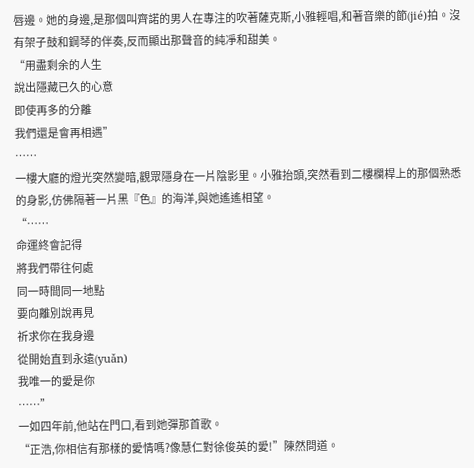唇邊。她的身邊,是那個叫齊諾的男人在專注的吹著薩克斯,小雅輕唱,和著音樂的節(jié)拍。沒有架子鼓和鋼琴的伴奏,反而顯出那聲音的純凈和甜美。
“用盡剩余的人生
說出隱藏已久的心意
即使再多的分離
我們還是會再相遇”
……
一樓大廳的燈光突然變暗,觀眾隱身在一片陰影里。小雅抬頭,突然看到二樓欄桿上的那個熟悉的身影,仿佛隔著一片黑『色』的海洋,與她遙遙相望。
“……
命運終會記得
將我們帶往何處
同一時間同一地點
要向離別說再見
祈求你在我身邊
從開始直到永遠(yuǎn)
我唯一的愛是你
……”
一如四年前,他站在門口,看到她彈那首歌。
“正浩,你相信有那樣的愛情嗎?像慧仁對徐俊英的愛!”陳然問道。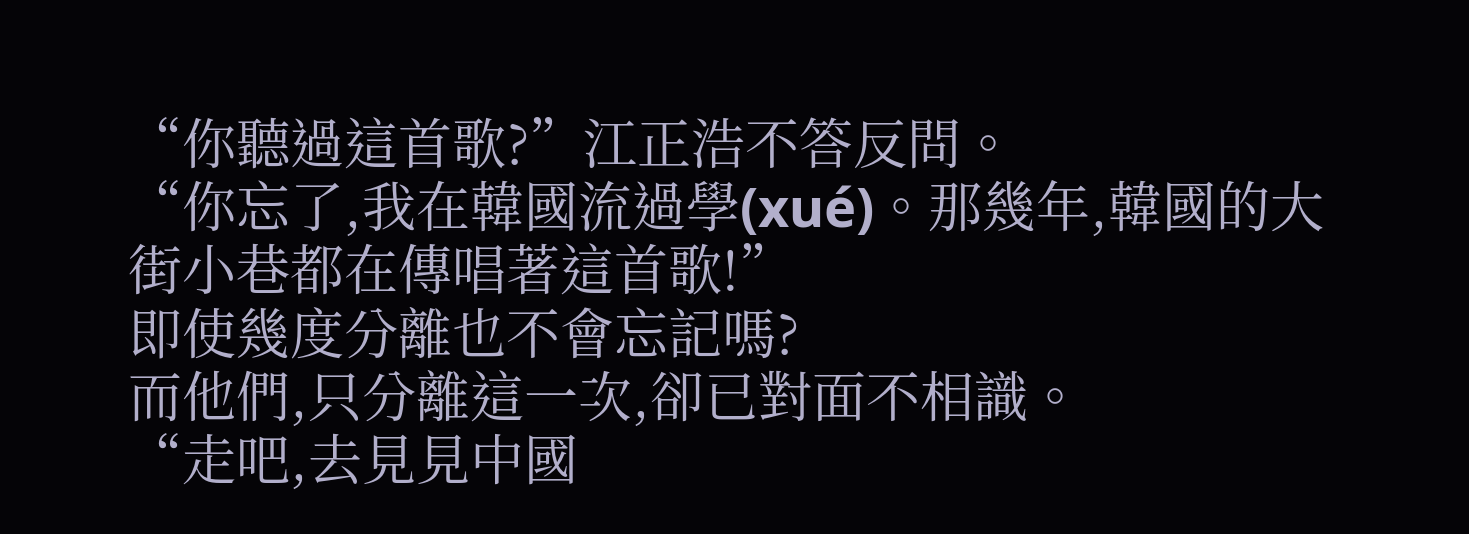“你聽過這首歌?”江正浩不答反問。
“你忘了,我在韓國流過學(xué)。那幾年,韓國的大街小巷都在傳唱著這首歌!”
即使幾度分離也不會忘記嗎?
而他們,只分離這一次,卻已對面不相識。
“走吧,去見見中國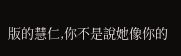版的慧仁,你不是說她像你的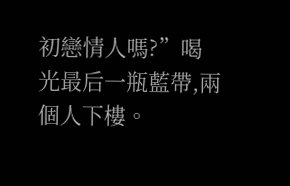初戀情人嗎?”喝光最后一瓶藍帶,兩個人下樓。